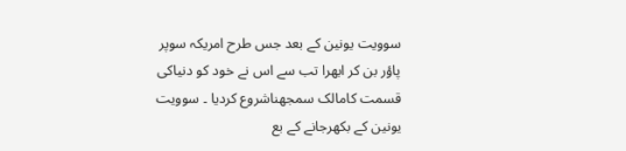سوویت یونین کے بعد جس طرح امریکہ سوپر پاؤر بن کر ابھرا تب سے اس نے خود کو دنیاکی قسمت کامالک سمجھناشروع کردیا ۔ سوویت یونین کے بکھرجانے کے بع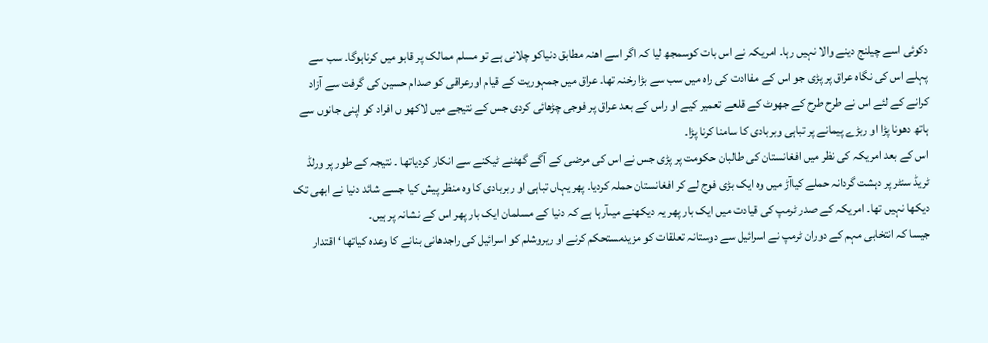دکوئی اسے چیلنج دینے والا نہیں رہا۔ امریکہ نے اس بات کوسمجھ لیا کہ اگر اسے اھنہ مطابق دنیاکو چلانی ہے تو مسلم ممالک پر قابو میں کرناہوگا۔ سب سے پہلے اس کی نگاہ عراق پر پڑی جو اس کے مفاادت کی راہ میں سب سے بڑا رخنہ تھا۔ عراق میں جمہوریت کے قیام اورعراقی کو صدام حسین کی گرفت سے آزاد کرانے کے لئے اس نے طرح طرح کے جھوٹ کے قلعے تعمیر کیے او راس کے بعد عراق پر فوجی چڑھائی کردی جس کے نتیجے میں لاکھو ں افراد کو اپنی جانوں سے ہاتھ دھونا پڑا او ربڑے پیمانے پر تباہی وبربادی کا سامنا کرنا پڑا۔
اس کے بعد امریکہ کی نظر میں افغانستان کی طالبان حکومت پر پڑی جس نے اس کی مرضی کے آگے گھٹنے ٹیکنے سے انکار کردیاتھا ۔ نتیجہ کے طور پر ورلڈ ٹریڈ سنٹر پر دہشت گردانہ حملے کیاآڑ میں وہ ایک بڑی فوج لے کر افغانستان حملہ کردیا۔ پھر یہاں تباہی او ربربادی کا وہ منظر پیش کیا جسے شائد دنیا نے ابھی تک دیکھا نہیں تھا۔ امریکہ کے صدر ٹرمپ کی قیادت میں ایک بار پھر یہ دیکھنے میںآرہا ہے کہ دنیا کے مسلمان ایک بار پھر اس کے نشانہ پر ہیں۔
جیسا کہ انتخابی مہم کے دوران ٹرمپ نے اسرائیل سے دوستانہ تعلقات کو مزیدمستحکم کرنے او ریروشلم کو اسرائیل کی راجدھانی بنانے کا وعدہ کیاتھا ‘ اقتدار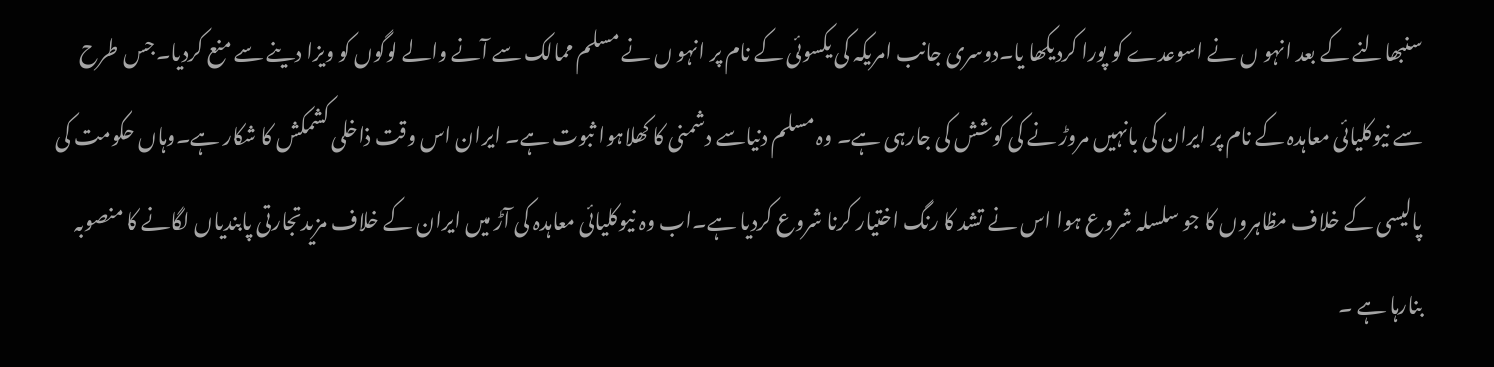سنبھالنے کے بعد انہو ں نے اسوعدے کو پورا کردیکھا یا۔دوسری جانب امریکہ کی یکسوئی کے نام پر انہو ں نے مسلم ممالک سے آنے والے لوگوں کو ویزا دینے سے منع کردیا۔جس طرح سے نیوکلیائی معاہدہ کے نام پر ایران کی بانہیں مروڑ نے کی کوشش کی جارہی ہے۔ وہ مسلم دنیاسے دشمنی کا کھلاہوا ثبوت ہے۔ ایران اس وقت ذاخلی کشمکش کا شکار ہے۔وہاں حکومت کی پالیسی کے خلاف مظاہروں کا جو سلسلہ شروع ہوا اس نے تشد کا رنگ اختیار کرنا شروع کردیا ہے۔اب وہ نیوکلیائی معاہدہ کی آڑ میں ایران کے خلاف مزیدتجارتی پابندیاں لگانے کا منصوبہ بنارہا ہے ۔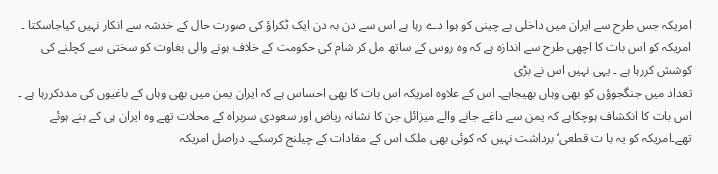امریکہ جس طرح سے ایران میں داخلی بے چینی کو ہوا دے رہا ہے اس سے دن بہ دن ایک ٹکراؤ کی صورت حال کے خدشہ سے انکار نہیں کیاجاسکتا ۔ امریکہ کو اس بات کا اچھی طرح سے اندازہ ہے کہ وہ روس کے ساتھ مل کر شام کی حکومت کے خلاف ہونے والی بغاوت کو سختی سے کچلنے کی کوشش کررہا ہے ۔ یہی نہیں اس نے بڑی
تعداد میں جنگجوؤں کو بھی وہاں بھیجاہے۔ اس کے علاوہ امریکہ اس بات کا بھی احساس ہے کہ ایران یمن میں بھی وہاں کے باغیوں کی مددکررہا ہے ۔
اس بات کا انکشاف ہوچکاہے کہ یمن سے داغے جانے والے میزائل جن کا نشانہ ریاض اور سعودی سربراہ کے محلات تھے وہ ایران ہی کے بنے ہوئے تھے۔امریکہ کو یہ با ت قطعی‘ برداشت نہیں کہ کوئی بھی ملک اس کے مفادات کے چیلنج کرسکے۔ دراصل امریکہ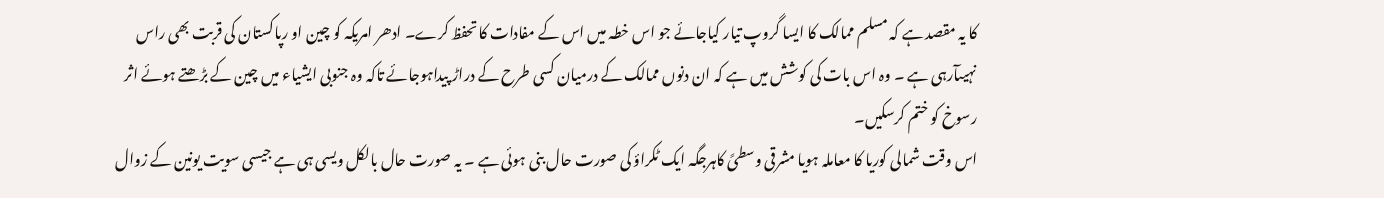کا یہ مقصد ہے کہ مسلم ممالک کا ایسا گروپ تیار کیاجائے جو اس خطہ میں اس کے مفادات کا تحفظ کرے۔ ادھر امریکہ کو چین او رپاکستان کی قربت بھی راس نہیںآرہی ہے ۔ وہ اس بات کی کوشش میں ہے کہ ان دنوں ممالک کے درمیان کسی طرح کے دراڑ پیداہوجائے تاکہ وہ جنوبی ایشیاء میں چین کے بڑھتے ہوئے اثر رسوخ کو ختم کرسکیں۔
اس وقت شمالی کوریا کا معاملہ ہویا مشرقی وسطیً کاہرجگہ ایک ٹکراؤ کی صورت حال بنی ہوئی ہے ۔ یہ صورت حال بالکل ویسی ہی ہے جیسی سویت یونین کے زوال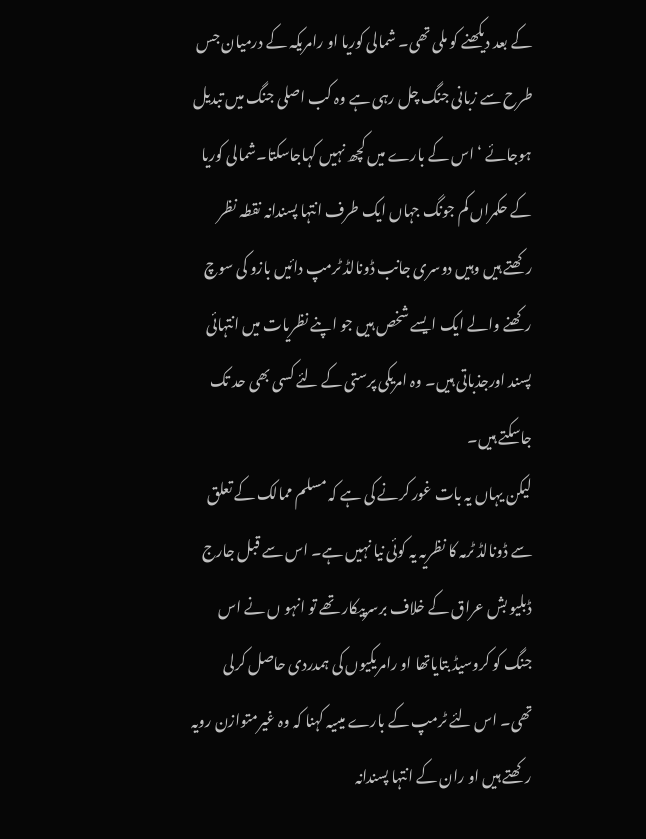کے بعد دیکھنے کو ملی تھی۔ شمالی کوریا او رامریکہ کے درمیان جس طرح سے زبانی جنگ چل رہی ہے وہ کب اصلی جنگ میں تبدیل ہوجائے ‘ اس کے بارے میں کچھ نہیں کہاجاسکتا۔شمالی کوریا کے حکمراں کم جونگ جہاں ایک طرف انتہا پسندانہ نقطہ نظر رکھتے ہیں وہیں دوسری جانب ڈونالڈ ٹرمپ دائیں بازو کی سوچ رکھنے والے ایک ایسے شخص ہیں جو اپنے نظریات میں انتہائی پسند اورجذباتی ہیں۔ وہ امریکی پرستی کے لئے کسی بھی حد تک جاسکتے ہیں۔
لیکن یہاں یہ بات غور کرنے کی ہے کہ مسلم ممالک کے تعلق سے ڈونالڈ ٹرمہ کا نظریہ یہ کوئی نیا نہیں ہے۔ اس سے قبل جارج ڈبلیو بش عراق کے خلاف برسرپیکار تھے تو انہو ں نے اس جنگ کو کروسیڈ بتایاتھا او رامریکیوں کی ہمدردی حاصل کرلی تھی۔ اس لئے ٹرمپ کے بارے میںیہ کہنا کہ وہ غیرمتوازن رویہ رکھتے ہیں او ران کے انتہا پسندانہ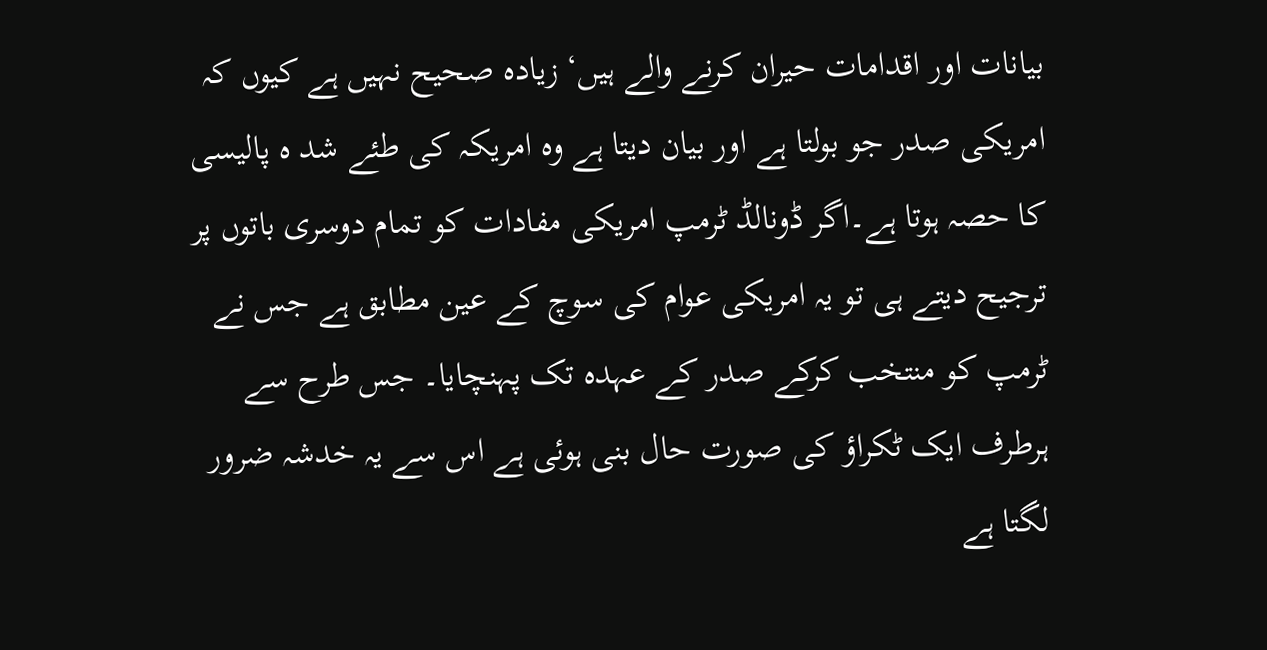بیانات اور اقدامات حیران کرنے والے ہیں‘ زیادہ صحیح نہیں ہے کیوں کہ امریکی صدر جو بولتا ہے اور بیان دیتا ہے وہ امریکہ کی طئے شد ہ پالیسی کا حصہ ہوتا ہے۔اگر ڈونالڈ ٹرمپ امریکی مفادات کو تمام دوسری باتوں پر ترجیح دیتے ہی تو یہ امریکی عوام کی سوچ کے عین مطابق ہے جس نے ٹرمپ کو منتخب کرکے صدر کے عہدہ تک پہنچایا۔ جس طرح سے ہرطرف ایک ٹکراؤ کی صورت حال بنی ہوئی ہے اس سے یہ خدشہ ضرور لگتا ہے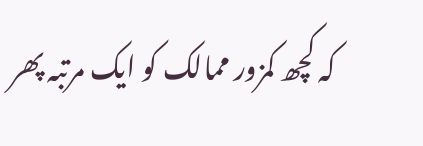کہ کچھ کمزور ممالک کو ایک مرتبہ پھر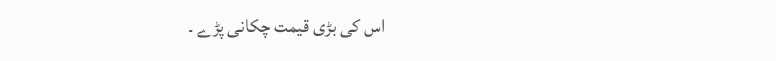اس کی بڑی قیمت چکانی پڑے ۔